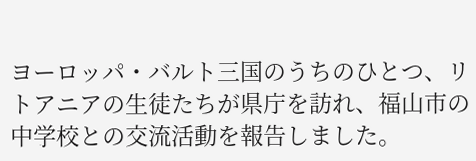ヨーロッパ・バルト三国のうちのひとつ、リトアニアの生徒たちが県庁を訪れ、福山市の中学校との交流活動を報告しました。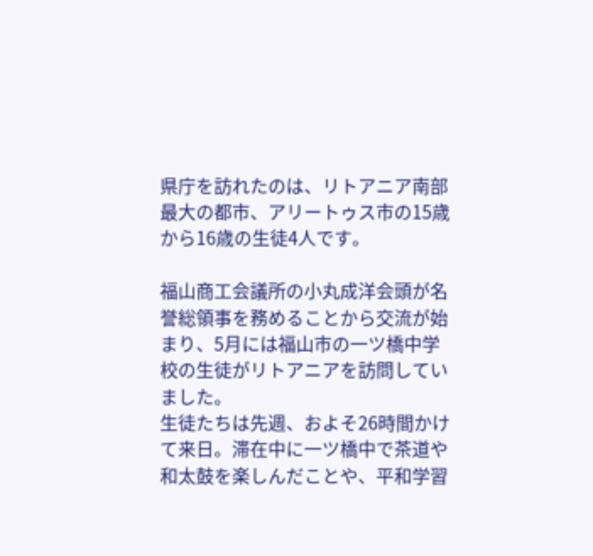県庁を訪れたのは、リトアニア南部最大の都市、アリートゥス市の15歳から16歳の生徒4人です。

福山商工会議所の小丸成洋会頭が名誉総領事を務めることから交流が始まり、5月には福山市の一ツ橋中学校の生徒がリトアニアを訪問していました。
生徒たちは先週、およそ26時間かけて来日。滞在中に一ツ橋中で茶道や和太鼓を楽しんだことや、平和学習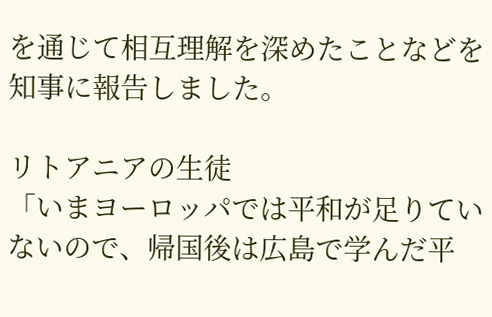を通じて相互理解を深めたことなどを知事に報告しました。

リトアニアの生徒
「いまヨーロッパでは平和が足りていないので、帰国後は広島で学んだ平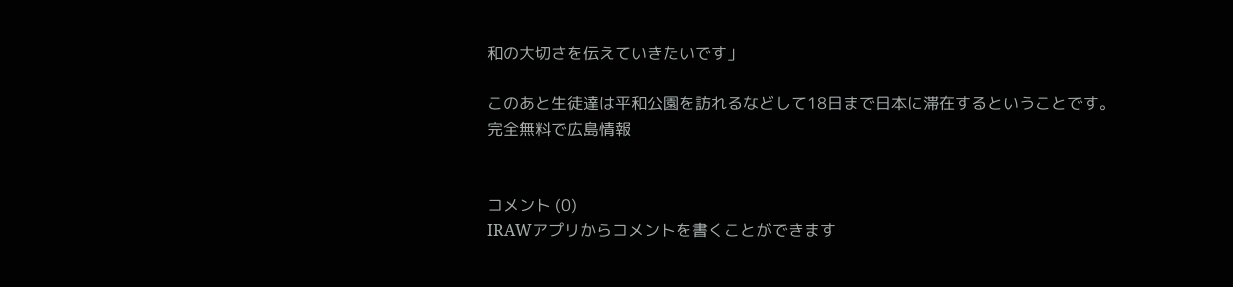和の大切さを伝えていきたいです」

このあと生徒達は平和公園を訪れるなどして18日まで日本に滞在するということです。
完全無料で広島情報


コメント (0)
IRAWアプリからコメントを書くことができます